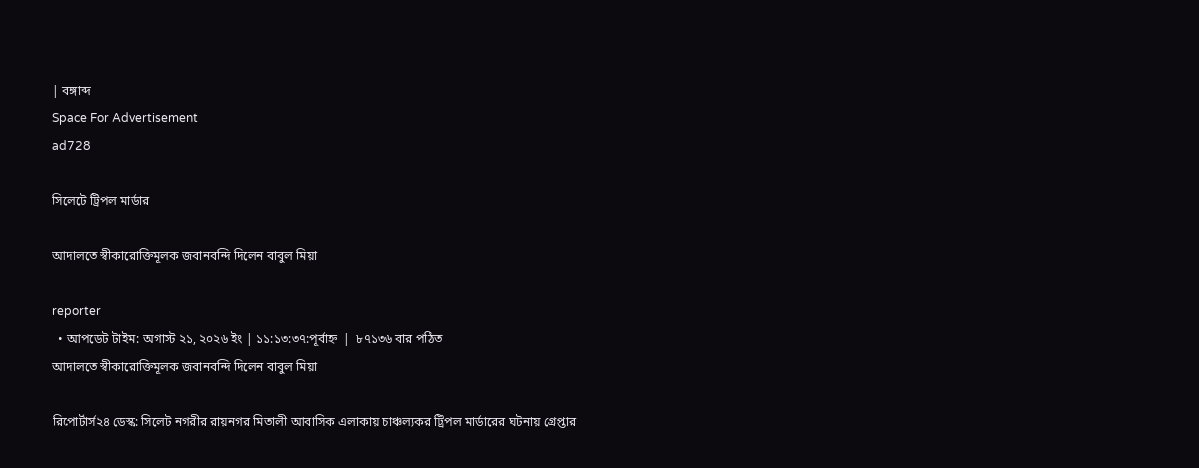| বঙ্গাব্দ
Space For Advertisement
ad728

সিলেটে ট্রিপল মার্ডার

আদালতে স্বীকারোক্তিমূলক জবানবন্দি দিলেন বাবুল মিয়া

reporter
  • আপডেট টাইম: অগাস্ট ২১, ২০২৬ ইং | ১১:১৩:৩৭:পূর্বাহ্ন  |  ৮৭১৩৬ বার পঠিত
আদালতে স্বীকারোক্তিমূলক জবানবন্দি দিলেন বাবুল মিয়া

রিপোর্টার্স২৪ ডেস্ক: সিলেট নগরীর রায়নগর মিতালী আবাসিক এলাকায় চাঞ্চল্যকর ট্রিপল মার্ডারের ঘটনায় গ্রেপ্তার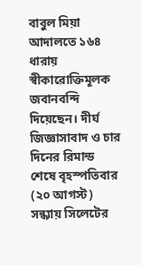বাবুল মিয়া আদালতে ১৬৪ ধারায় স্বীকারোক্তিমূলক জবানবন্দি দিয়েছেন। দীর্ঘ জিজ্ঞাসাবাদ ও চার দিনের রিমান্ড শেষে বৃহস্পতিবার (২০ আগস্ট) সন্ধ্যায় সিলেটের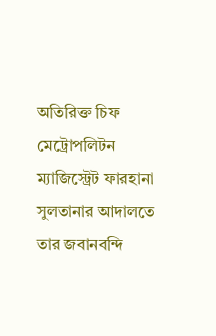অতিরিক্ত চিফ মেট্রোপলিটন ম্যাজিস্ট্রেট ফারহানা সুলতানার আদালতে তার জবানবন্দি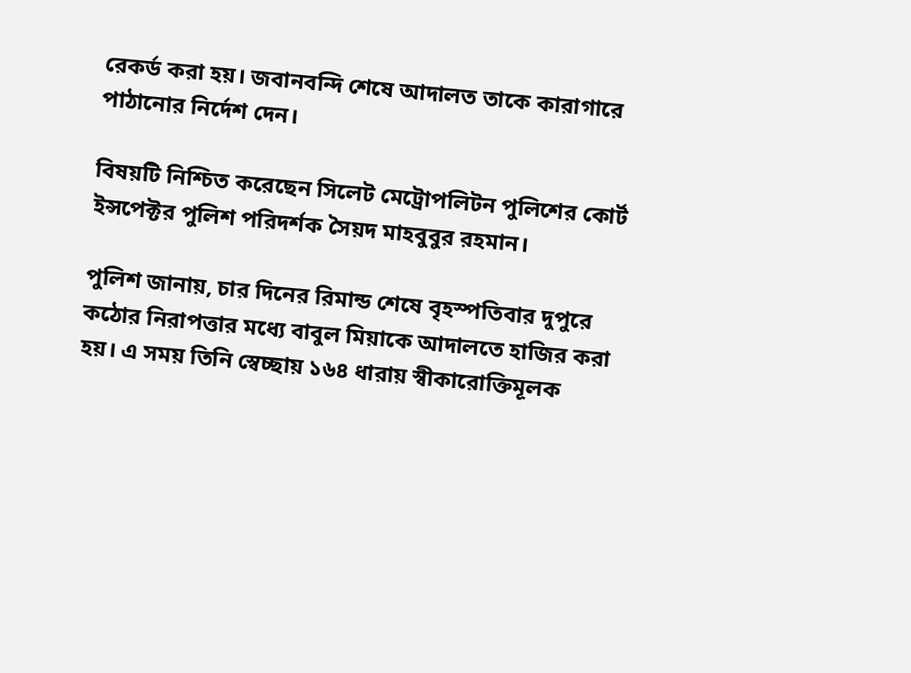রেকর্ড করা হয়। জবানবন্দি শেষে আদালত তাকে কারাগারে পাঠানোর নির্দেশ দেন।

বিষয়টি নিশ্চিত করেছেন সিলেট মেট্রোপলিটন পুলিশের কোর্ট ইন্সপেক্টর পুলিশ পরিদর্শক সৈয়দ মাহবুবুর রহমান।

পুলিশ জানায়, চার দিনের রিমান্ড শেষে বৃহস্পতিবার দুপুরে কঠোর নিরাপত্তার মধ্যে বাবুল মিয়াকে আদালতে হাজির করা হয়। এ সময় তিনি স্বেচ্ছায় ১৬৪ ধারায় স্বীকারোক্তিমূলক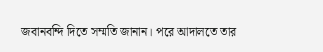জবানবন্দি দিতে সম্মতি জানান। পরে আদালতে তার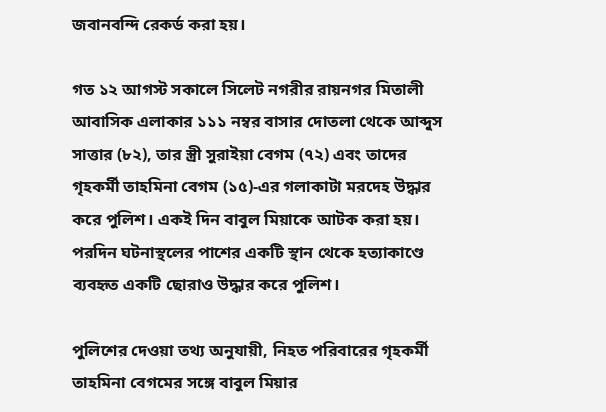জবানবন্দি রেকর্ড করা হয়।

গত ১২ আগস্ট সকালে সিলেট নগরীর রায়নগর মিতালী আবাসিক এলাকার ১১১ নম্বর বাসার দোতলা থেকে আব্দুস সাত্তার (৮২), তার স্ত্রী সুরাইয়া বেগম (৭২) এবং তাদের গৃহকর্মী তাহমিনা বেগম (১৫)-এর গলাকাটা মরদেহ উদ্ধার করে পুলিশ। একই দিন বাবুল মিয়াকে আটক করা হয়। পরদিন ঘটনাস্থলের পাশের একটি স্থান থেকে হত্যাকাণ্ডে ব্যবহৃত একটি ছোরাও উদ্ধার করে পুলিশ।

পুলিশের দেওয়া তথ্য অনুযায়ী, নিহত পরিবারের গৃহকর্মী তাহমিনা বেগমের সঙ্গে বাবুল মিয়ার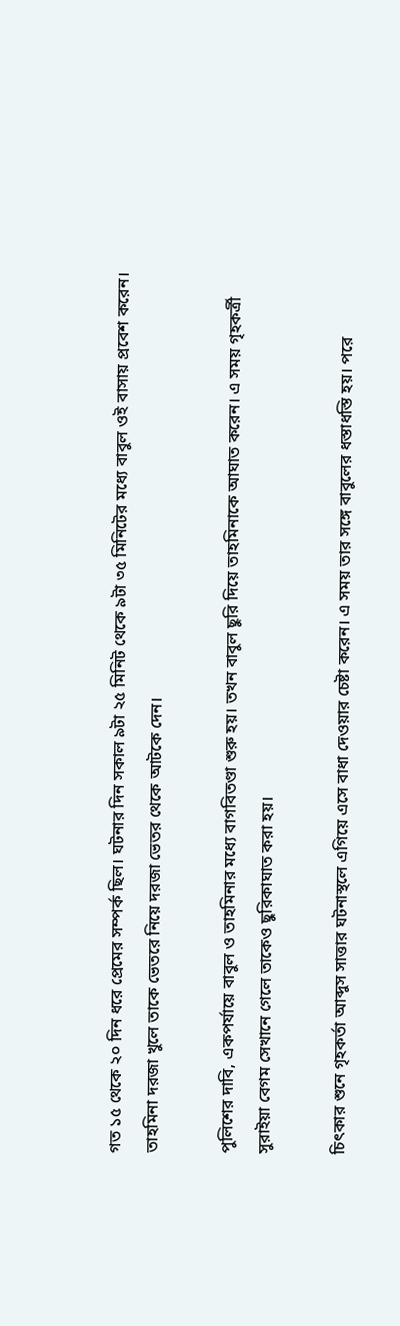গত ১৫ থেকে ২০ দিন ধরে প্রেমের সম্পর্ক ছিল। ঘটনার দিন সকাল ৯টা ২৫ মিনিট থেকে ৯টা ৩৫ মিনিটের মধ্যে বাবুল ওই বাসায় প্রবেশ করেন। তাহমিনা দরজা খুলে তাকে ভেতরে নিয়ে দরজা ভেতর থেকে আটকে দেন।

পুলিশের দাবি, একপর্যায়ে বাবুল ও তাহমিনার মধ্যে বাগবিতণ্ডা শুরু হয়। তখন বাবুল ছুরি দিয়ে তাহমিনাকে আঘাত করেন। এ সময় গৃহকর্ত্রী সুরাইয়া বেগম সেখানে গেলে তাকেও ছুরিকাঘাত করা হয়।

চিৎকার শুনে গৃহকর্তা আব্দুস সাত্তার ঘটনাস্থলে এগিয়ে এসে বাধা দেওয়ার চেষ্টা করেন। এ সময় তার সঙ্গে বাবুলের ধস্তাধস্তি হয়। পরে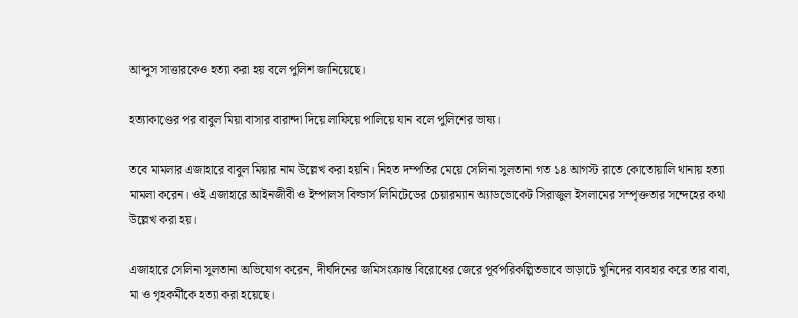আব্দুস সাত্তারকেও হত্যা করা হয় বলে পুলিশ জানিয়েছে।

হত্যাকাণ্ডের পর বাবুল মিয়া বাসার বারান্দা দিয়ে লাফিয়ে পালিয়ে যান বলে পুলিশের ভাষ্য।

তবে মামলার এজাহারে বাবুল মিয়ার নাম উল্লেখ করা হয়নি। নিহত দম্পতির মেয়ে সেলিনা সুলতানা গত ১৪ আগস্ট রাতে কোতোয়ালি থানায় হত্যা মামলা করেন। ওই এজাহারে আইনজীবী ও ইম্পালস বিল্ডার্স লিমিটেডের চেয়ারম্যান অ্যাডভোকেট সিরাজুল ইসলামের সম্পৃক্ততার সন্দেহের কথা উল্লেখ করা হয়।

এজাহারে সেলিনা সুলতানা অভিযোগ করেন, দীর্ঘদিনের জমিসংক্রান্ত বিরোধের জেরে পূর্বপরিকল্পিতভাবে ভাড়াটে খুনিদের ব্যবহার করে তার বাবা, মা ও গৃহকর্মীকে হত্যা করা হয়েছে।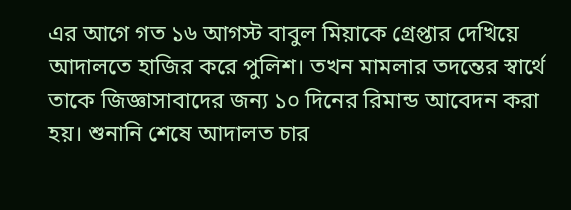এর আগে গত ১৬ আগস্ট বাবুল মিয়াকে গ্রেপ্তার দেখিয়ে আদালতে হাজির করে পুলিশ। তখন মামলার তদন্তের স্বার্থে তাকে জিজ্ঞাসাবাদের জন্য ১০ দিনের রিমান্ড আবেদন করা হয়। শুনানি শেষে আদালত চার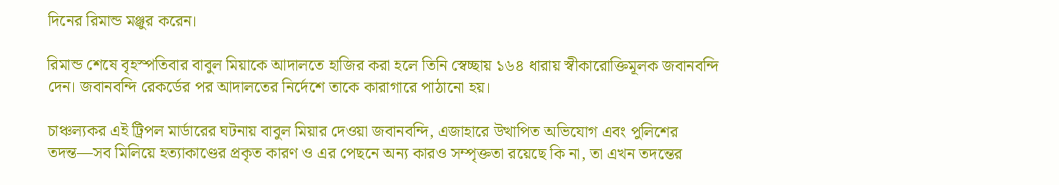দিনের রিমান্ড মঞ্জুর করেন।

রিমান্ড শেষে বৃহস্পতিবার বাবুল মিয়াকে আদালতে হাজির করা হলে তিনি স্বেচ্ছায় ১৬৪ ধারায় স্বীকারোক্তিমূলক জবানবন্দি দেন। জবানবন্দি রেকর্ডের পর আদালতের নির্দেশে তাকে কারাগারে পাঠানো হয়।

চাঞ্চল্যকর এই ট্রিপল মার্ডারের ঘটনায় বাবুল মিয়ার দেওয়া জবানবন্দি, এজাহারে উত্থাপিত অভিযোগ এবং পুলিশের তদন্ত—সব মিলিয়ে হত্যাকাণ্ডের প্রকৃত কারণ ও এর পেছনে অন্য কারও সম্পৃক্ততা রয়েছে কি না, তা এখন তদন্তের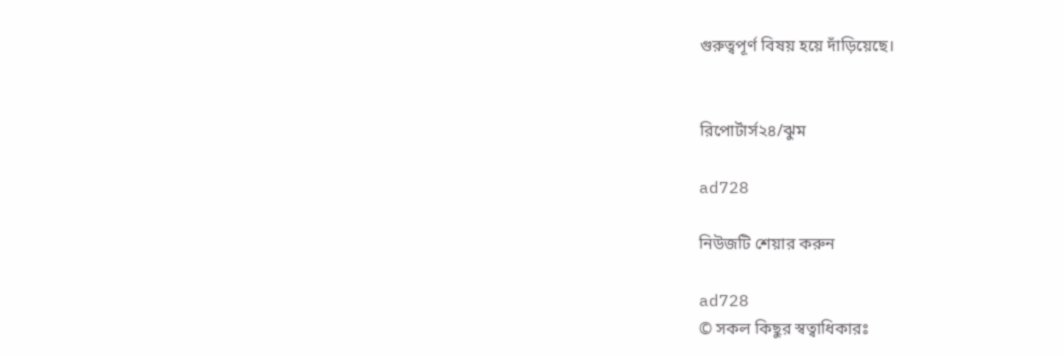গুরুত্বপূর্ণ বিষয় হয়ে দাঁড়িয়েছে।


রিপোর্টার্স২৪/ঝুম

ad728

নিউজটি শেয়ার করুন

ad728
© সকল কিছুর স্বত্বাধিকারঃ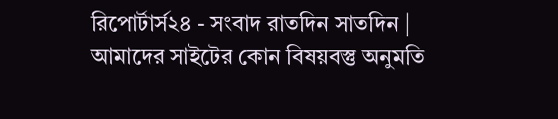রিপোর্টার্স২৪ - সংবাদ রাতদিন সাতদিন | আমাদের সাইটের কোন বিষয়বস্তু অনুমতি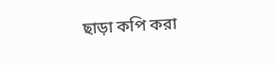ছাড়া কপি করা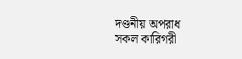দণ্ডনীয় অপরাধ
সকল কারিগরী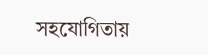সহযোগিতায়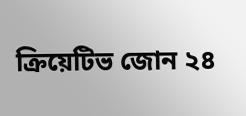ক্রিয়েটিভ জোন ২৪